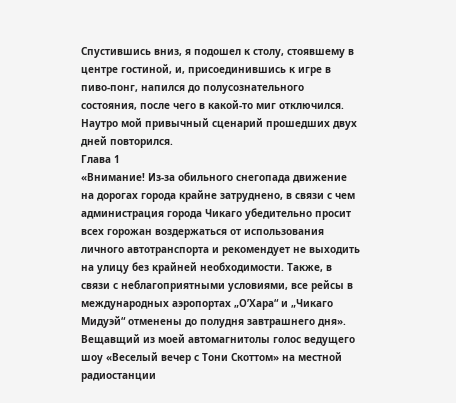Спустившись вниз, я подошел к столу, стоявшему в центре гостиной, и, присоединившись к игре в пиво-понг, напился до полусознательного состояния, после чего в какой-то миг отключился.
Наутро мой привычный сценарий прошедших двух дней повторился.
Глава 1
«Внимание! Из-за обильного снегопада движение на дорогах города крайне затруднено, в связи с чем администрация города Чикаго убедительно просит всех горожан воздержаться от использования личного автотранспорта и рекомендует не выходить на улицу без крайней необходимости. Также, в связи с неблагоприятными условиями, все рейсы в международных аэропортах „О’Хара“ и „Чикаго Мидуэй“ отменены до полудня завтрашнего дня».
Вещавщий из моей автомагнитолы голос ведущего шоу «Веселый вечер с Тони Скоттом» на местной радиостанции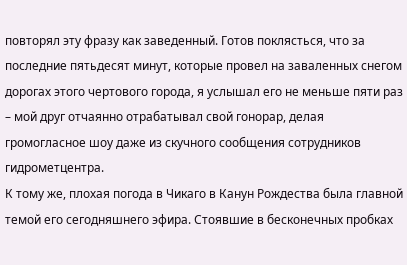повторял эту фразу как заведенный. Готов поклясться, что за последние пятьдесят минут, которые провел на заваленных снегом дорогах этого чертового города, я услышал его не меньше пяти раз – мой друг отчаянно отрабатывал свой гонорар, делая громогласное шоу даже из скучного сообщения сотрудников гидрометцентра.
К тому же, плохая погода в Чикаго в Канун Рождества была главной темой его сегодняшнего эфира. Стоявшие в бесконечных пробках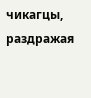чикагцы, раздражая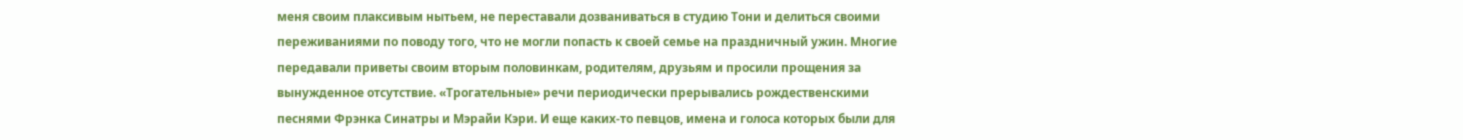меня своим плаксивым нытьем, не переставали дозваниваться в студию Тони и делиться своими переживаниями по поводу того, что не могли попасть к своей семье на праздничный ужин. Многие передавали приветы своим вторым половинкам, родителям, друзьям и просили прощения за вынужденное отсутствие. «Трогательные» речи периодически прерывались рождественскими песнями Фрэнка Синатры и Мэрайи Кэри. И еще каких-то певцов, имена и голоса которых были для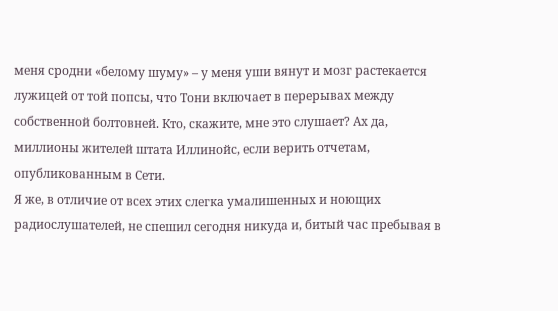меня сродни «белому шуму» – у меня уши вянут и мозг растекается лужицей от той попсы, что Тони включает в перерывах между собственной болтовней. Кто, скажите, мне это слушает? Ах да, миллионы жителей штата Иллинойс, если верить отчетам, опубликованным в Сети.
Я же, в отличие от всех этих слегка умалишенных и ноющих радиослушателей, не спешил сегодня никуда и, битый час пребывая в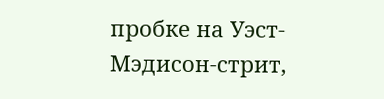пробке на Уэст-Мэдисон-стрит,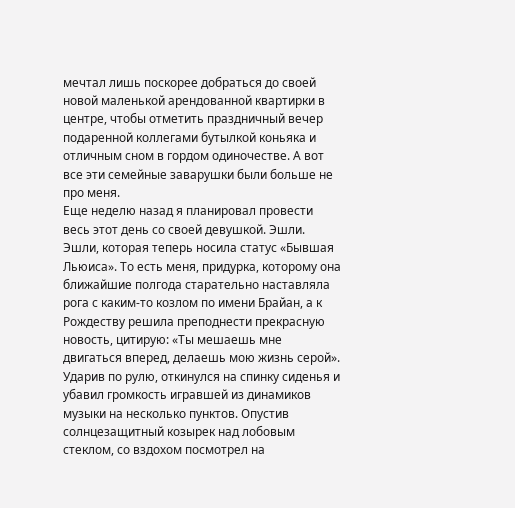мечтал лишь поскорее добраться до своей новой маленькой арендованной квартирки в центре, чтобы отметить праздничный вечер подаренной коллегами бутылкой коньяка и отличным сном в гордом одиночестве. А вот все эти семейные заварушки были больше не про меня.
Еще неделю назад я планировал провести весь этот день со своей девушкой. Эшли. Эшли, которая теперь носила статус «Бывшая Льюиса». То есть меня, придурка, которому она ближайшие полгода старательно наставляла рога с каким-то козлом по имени Брайан, а к Рождеству решила преподнести прекрасную новость, цитирую: «Ты мешаешь мне двигаться вперед, делаешь мою жизнь серой».
Ударив по рулю, откинулся на спинку сиденья и убавил громкость игравшей из динамиков музыки на несколько пунктов. Опустив солнцезащитный козырек над лобовым стеклом, со вздохом посмотрел на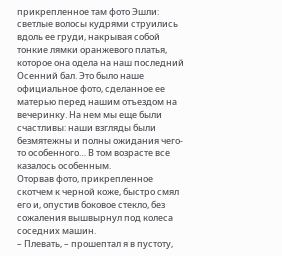прикрепленное там фото Эшли: светлые волосы кудрями струились вдоль ее груди, накрывая собой тонкие лямки оранжевого платья, которое она одела на наш последний Осенний бал. Это было наше официальное фото, сделанное ее матерью перед нашим отъездом на вечеринку. На нем мы еще были счастливы: наши взгляды были безмятежны и полны ожидания чего-то особенного… В том возрасте все казалось особенным.
Оторвав фото, прикрепленное скотчем к черной коже, быстро смял его и, опустив боковое стекло, без сожаления вышвырнул под колеса соседних машин.
– Плевать, – прошептал я в пустоту,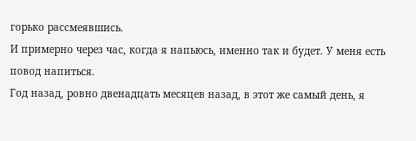горько рассмеявшись.
И примерно через час, когда я напьюсь, именно так и будет. У меня есть повод напиться.
Год назад, ровно двенадцать месяцев назад, в этот же самый день, я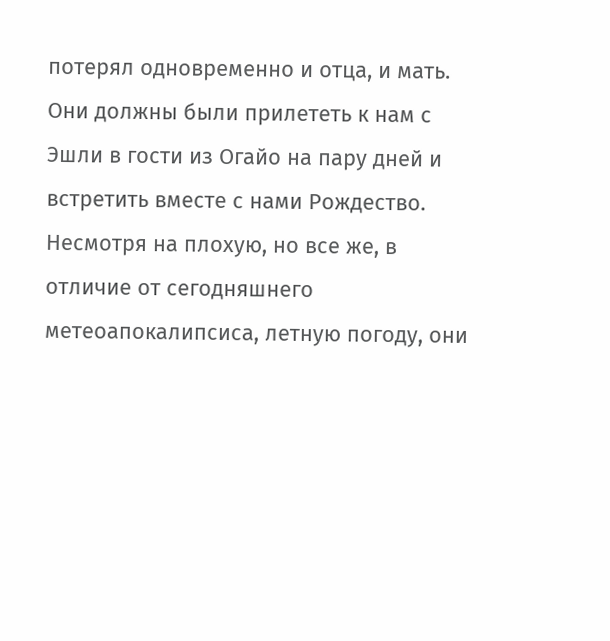потерял одновременно и отца, и мать. Они должны были прилететь к нам с Эшли в гости из Огайо на пару дней и встретить вместе с нами Рождество. Несмотря на плохую, но все же, в отличие от сегодняшнего метеоапокалипсиса, летную погоду, они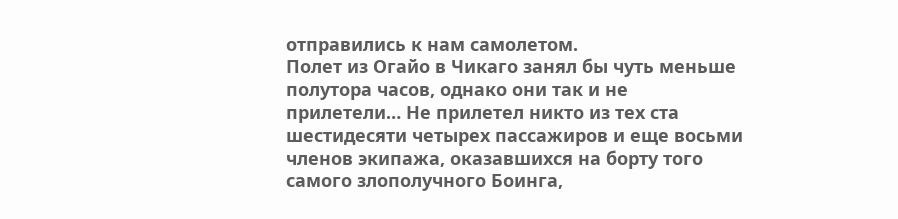отправились к нам самолетом.
Полет из Огайо в Чикаго занял бы чуть меньше полутора часов, однако они так и не прилетели… Не прилетел никто из тех ста шестидесяти четырех пассажиров и еще восьми членов экипажа, оказавшихся на борту того самого злополучного Боинга,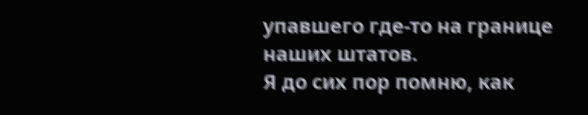упавшего где-то на границе наших штатов.
Я до сих пор помню, как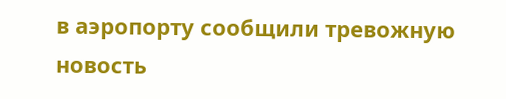в аэропорту сообщили тревожную новость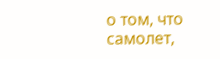о том, что самолет,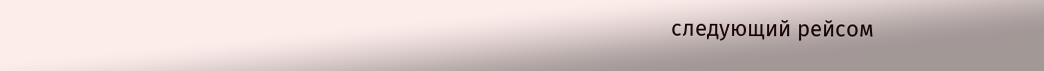следующий рейсом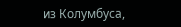из Колумбуса,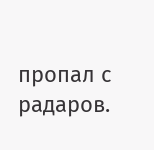пропал с радаров.